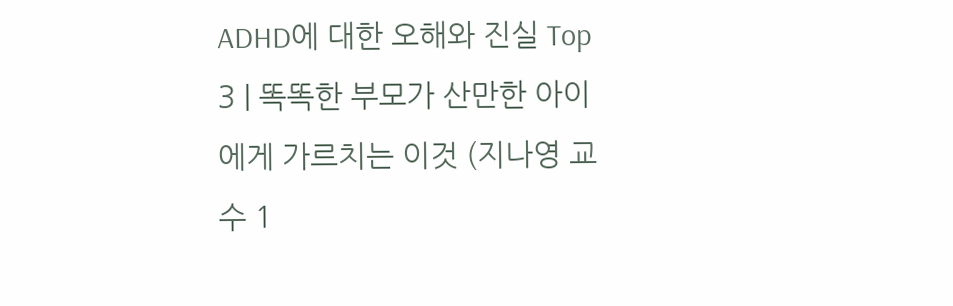ADHD에 대한 오해와 진실 Top 3 | 똑똑한 부모가 산만한 아이에게 가르치는 이것 (지나영 교수 1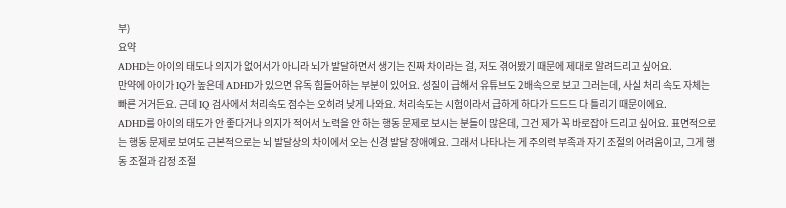부)
요약
ADHD는 아이의 태도나 의지가 없어서가 아니라 뇌가 발달하면서 생기는 진짜 차이라는 걸, 저도 겪어봤기 때문에 제대로 알려드리고 싶어요.
만약에 아이가 IQ가 높은데 ADHD가 있으면 유독 힘들어하는 부분이 있어요. 성질이 급해서 유튜브도 2배속으로 보고 그러는데, 사실 처리 속도 자체는 빠른 거거든요. 근데 IQ 검사에서 처리속도 점수는 오히려 낮게 나와요. 처리속도는 시험이라서 급하게 하다가 드드드 다 틀리기 때문이에요.
ADHD를 아이의 태도가 안 좋다거나 의지가 적어서 노력을 안 하는 행동 문제로 보시는 분들이 많은데, 그건 제가 꼭 바로잡아 드리고 싶어요. 표면적으로는 행동 문제로 보여도 근본적으로는 뇌 발달상의 차이에서 오는 신경 발달 장애예요. 그래서 나타나는 게 주의력 부족과 자기 조절의 어려움이고, 그게 행동 조절과 감정 조절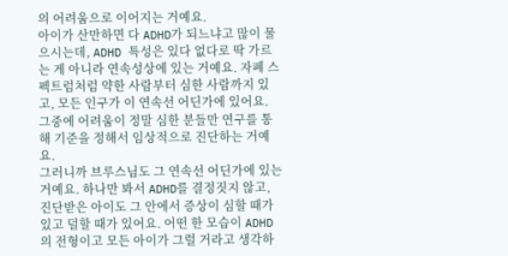의 어려움으로 이어지는 거예요.
아이가 산만하면 다 ADHD가 되느냐고 많이 물으시는데, ADHD 특성은 있다 없다로 딱 가르는 게 아니라 연속성상에 있는 거예요. 자폐 스펙트럼처럼 약한 사람부터 심한 사람까지 있고, 모든 인구가 이 연속선 어딘가에 있어요. 그중에 어려움이 정말 심한 분들만 연구를 통해 기준을 정해서 임상적으로 진단하는 거예요.
그러니까 브루스님도 그 연속선 어딘가에 있는 거예요. 하나만 봐서 ADHD를 결정짓지 않고, 진단받은 아이도 그 안에서 증상이 심할 때가 있고 덜할 때가 있어요. 어떤 한 모습이 ADHD의 전형이고 모든 아이가 그럴 거라고 생각하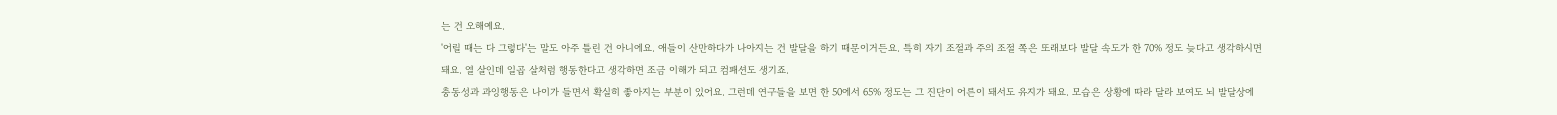는 건 오해예요.
'어릴 때는 다 그렇다'는 말도 아주 틀린 건 아니에요. 애들이 산만하다가 나아지는 건 발달을 하기 때문이거든요. 특히 자기 조절과 주의 조절 쪽은 또래보다 발달 속도가 한 70% 정도 늦다고 생각하시면 돼요. 열 살인데 일곱 살처럼 행동한다고 생각하면 조금 이해가 되고 컴패션도 생기죠.
충동성과 과잉행동은 나이가 들면서 확실히 좋아지는 부분이 있어요. 그런데 연구들을 보면 한 50에서 65% 정도는 그 진단이 어른이 돼서도 유지가 돼요. 모습은 상황에 따라 달라 보여도 뇌 발달상에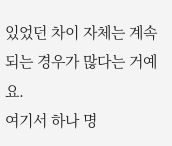있었던 차이 자체는 계속되는 경우가 많다는 거예요.
여기서 하나 명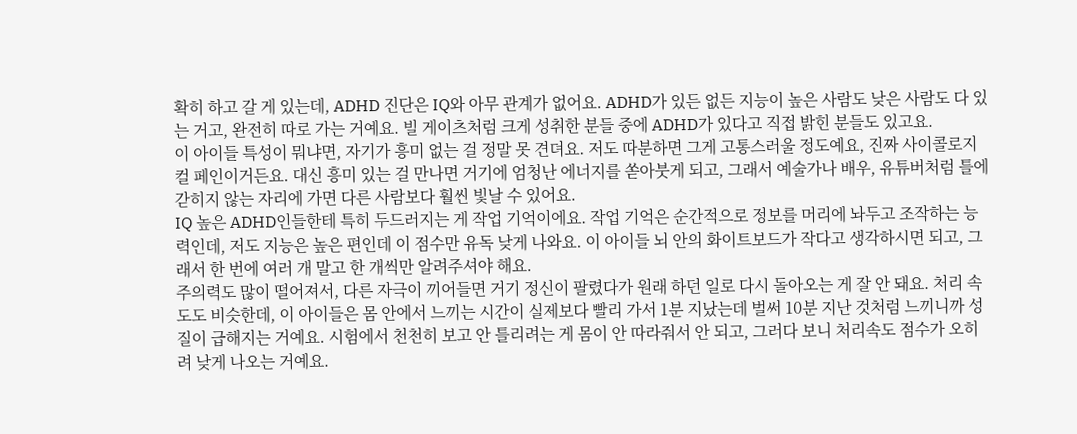확히 하고 갈 게 있는데, ADHD 진단은 IQ와 아무 관계가 없어요. ADHD가 있든 없든 지능이 높은 사람도 낮은 사람도 다 있는 거고, 완전히 따로 가는 거예요. 빌 게이츠처럼 크게 성취한 분들 중에 ADHD가 있다고 직접 밝힌 분들도 있고요.
이 아이들 특성이 뭐냐면, 자기가 흥미 없는 걸 정말 못 견뎌요. 저도 따분하면 그게 고통스러울 정도예요, 진짜 사이콜로지컬 페인이거든요. 대신 흥미 있는 걸 만나면 거기에 엄청난 에너지를 쏟아붓게 되고, 그래서 예술가나 배우, 유튜버처럼 틀에 갇히지 않는 자리에 가면 다른 사람보다 훨씬 빛날 수 있어요.
IQ 높은 ADHD인들한테 특히 두드러지는 게 작업 기억이에요. 작업 기억은 순간적으로 정보를 머리에 놔두고 조작하는 능력인데, 저도 지능은 높은 편인데 이 점수만 유독 낮게 나와요. 이 아이들 뇌 안의 화이트보드가 작다고 생각하시면 되고, 그래서 한 번에 여러 개 말고 한 개씩만 알려주셔야 해요.
주의력도 많이 떨어져서, 다른 자극이 끼어들면 거기 정신이 팔렸다가 원래 하던 일로 다시 돌아오는 게 잘 안 돼요. 처리 속도도 비슷한데, 이 아이들은 몸 안에서 느끼는 시간이 실제보다 빨리 가서 1분 지났는데 벌써 10분 지난 것처럼 느끼니까 성질이 급해지는 거예요. 시험에서 천천히 보고 안 틀리려는 게 몸이 안 따라줘서 안 되고, 그러다 보니 처리속도 점수가 오히려 낮게 나오는 거예요.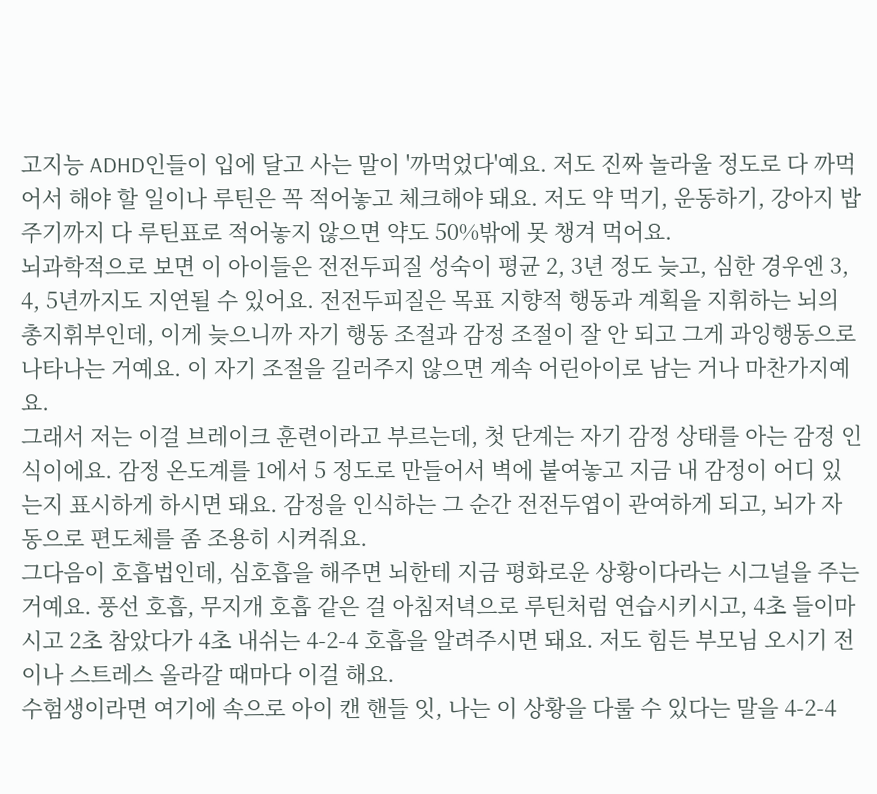고지능 ADHD인들이 입에 달고 사는 말이 '까먹었다'예요. 저도 진짜 놀라울 정도로 다 까먹어서 해야 할 일이나 루틴은 꼭 적어놓고 체크해야 돼요. 저도 약 먹기, 운동하기, 강아지 밥 주기까지 다 루틴표로 적어놓지 않으면 약도 50%밖에 못 챙겨 먹어요.
뇌과학적으로 보면 이 아이들은 전전두피질 성숙이 평균 2, 3년 정도 늦고, 심한 경우엔 3, 4, 5년까지도 지연될 수 있어요. 전전두피질은 목표 지향적 행동과 계획을 지휘하는 뇌의 총지휘부인데, 이게 늦으니까 자기 행동 조절과 감정 조절이 잘 안 되고 그게 과잉행동으로 나타나는 거예요. 이 자기 조절을 길러주지 않으면 계속 어린아이로 남는 거나 마찬가지예요.
그래서 저는 이걸 브레이크 훈련이라고 부르는데, 첫 단계는 자기 감정 상태를 아는 감정 인식이에요. 감정 온도계를 1에서 5 정도로 만들어서 벽에 붙여놓고 지금 내 감정이 어디 있는지 표시하게 하시면 돼요. 감정을 인식하는 그 순간 전전두엽이 관여하게 되고, 뇌가 자동으로 편도체를 좀 조용히 시켜줘요.
그다음이 호흡법인데, 심호흡을 해주면 뇌한테 지금 평화로운 상황이다라는 시그널을 주는 거예요. 풍선 호흡, 무지개 호흡 같은 걸 아침저녁으로 루틴처럼 연습시키시고, 4초 들이마시고 2초 참았다가 4초 내쉬는 4-2-4 호흡을 알려주시면 돼요. 저도 힘든 부모님 오시기 전이나 스트레스 올라갈 때마다 이걸 해요.
수험생이라면 여기에 속으로 아이 캔 핸들 잇, 나는 이 상황을 다룰 수 있다는 말을 4-2-4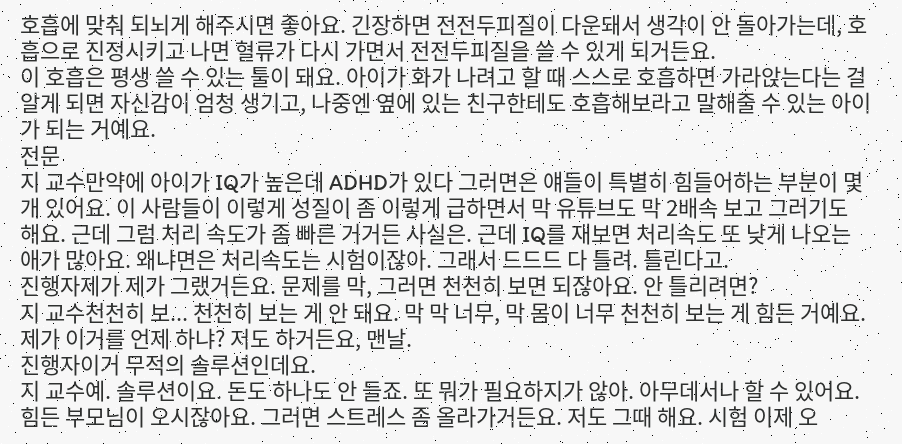호흡에 맞춰 되뇌게 해주시면 좋아요. 긴장하면 전전두피질이 다운돼서 생각이 안 돌아가는데, 호흡으로 진정시키고 나면 혈류가 다시 가면서 전전두피질을 쓸 수 있게 되거든요.
이 호흡은 평생 쓸 수 있는 툴이 돼요. 아이가 화가 나려고 할 때 스스로 호흡하면 가라앉는다는 걸 알게 되면 자신감이 엄청 생기고, 나중엔 옆에 있는 친구한테도 호흡해보라고 말해줄 수 있는 아이가 되는 거예요.
전문
지 교수만약에 아이가 IQ가 높은데 ADHD가 있다 그러면은 얘들이 특별히 힘들어하는 부분이 몇 개 있어요. 이 사람들이 이렇게 성질이 좀 이렇게 급하면서 막 유튜브도 막 2배속 보고 그러기도 해요. 근데 그럼 처리 속도가 좀 빠른 거거든 사실은. 근데 IQ를 재보면 처리속도 또 낮게 나오는 애가 많아요. 왜냐면은 처리속도는 시험이잖아. 그래서 드드드 다 틀려. 틀린다고.
진행자제가 제가 그랬거든요. 문제를 막, 그러면 천천히 보면 되잖아요. 안 틀리려면?
지 교수천천히 보... 천천히 보는 게 안 돼요. 막 막 너무, 막 몸이 너무 천천히 보는 게 힘든 거예요. 제가 이거를 언제 하냐? 저도 하거든요, 맨날.
진행자이거 무적의 솔루션인데요.
지 교수예. 솔루션이요. 돈도 하나도 안 들죠. 또 뭐가 필요하지가 않아. 아무데서나 할 수 있어요. 힘든 부모님이 오시잖아요. 그러면 스트레스 좀 올라가거든요. 저도 그때 해요. 시험 이제 오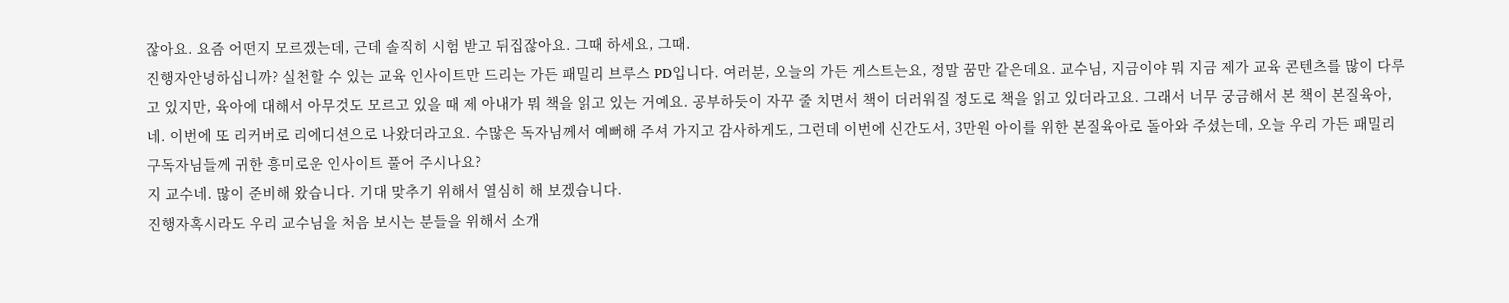잖아요. 요즘 어떤지 모르겠는데, 근데 솔직히 시험 받고 뒤집잖아요. 그때 하세요, 그때.
진행자안녕하십니까? 실천할 수 있는 교육 인사이트만 드리는 가든 패밀리 브루스 PD입니다. 여러분, 오늘의 가든 게스트는요, 정말 꿈만 같은데요. 교수님, 지금이야 뭐 지금 제가 교육 콘텐츠를 많이 다루고 있지만, 육아에 대해서 아무것도 모르고 있을 때 제 아내가 뭐 책을 읽고 있는 거예요. 공부하듯이 자꾸 줄 치면서 책이 더러워질 정도로 책을 읽고 있더라고요. 그래서 너무 궁금해서 본 책이 본질육아, 네. 이번에 또 리커버로 리에디션으로 나왔더라고요. 수많은 독자님께서 예뻐해 주셔 가지고 감사하게도, 그런데 이번에 신간도서, 3만원 아이를 위한 본질육아로 돌아와 주셨는데, 오늘 우리 가든 패밀리 구독자님들께 귀한 흥미로운 인사이트 풀어 주시나요?
지 교수네. 많이 준비해 왔습니다. 기대 맞추기 위해서 열심히 해 보겠습니다.
진행자혹시라도 우리 교수님을 처음 보시는 분들을 위해서 소개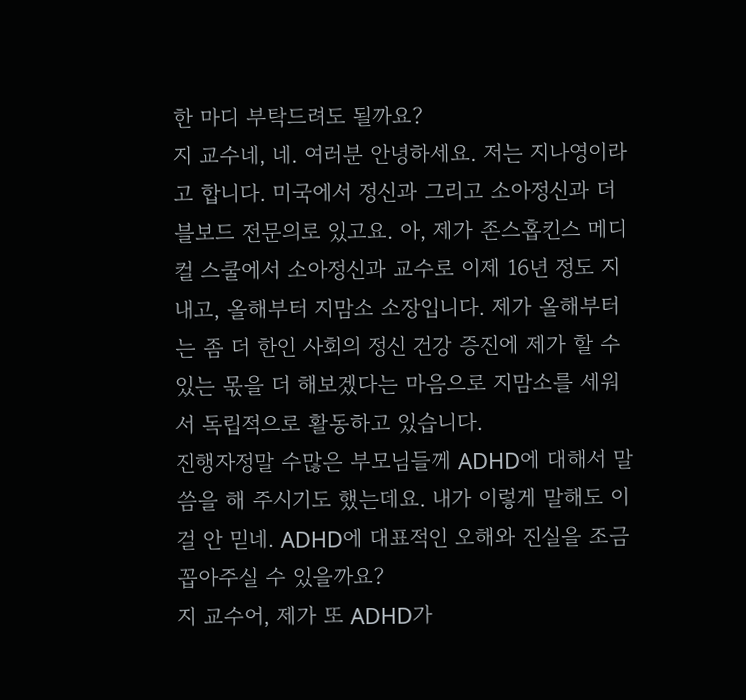한 마디 부탁드려도 될까요?
지 교수네, 네. 여러분 안녕하세요. 저는 지나영이라고 합니다. 미국에서 정신과 그리고 소아정신과 더블보드 전문의로 있고요. 아, 제가 존스홉킨스 메디컬 스쿨에서 소아정신과 교수로 이제 16년 정도 지내고, 올해부터 지맘소 소장입니다. 제가 올해부터는 좀 더 한인 사회의 정신 건강 증진에 제가 할 수 있는 몫을 더 해보겠다는 마음으로 지맘소를 세워서 독립적으로 활동하고 있습니다.
진행자정말 수많은 부모님들께 ADHD에 대해서 말씀을 해 주시기도 했는데요. 내가 이렇게 말해도 이걸 안 믿네. ADHD에 대표적인 오해와 진실을 조금 꼽아주실 수 있을까요?
지 교수어, 제가 또 ADHD가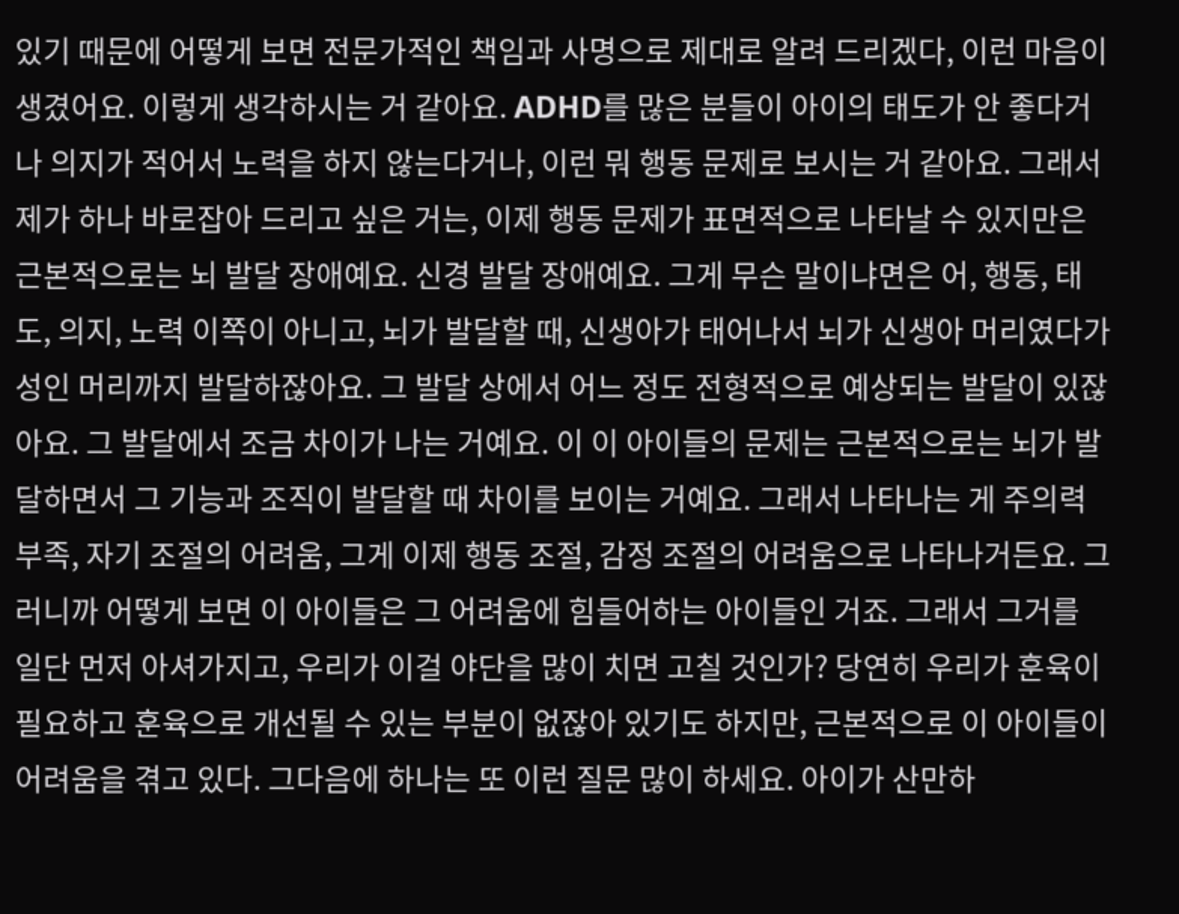있기 때문에 어떻게 보면 전문가적인 책임과 사명으로 제대로 알려 드리겠다, 이런 마음이 생겼어요. 이렇게 생각하시는 거 같아요. ADHD를 많은 분들이 아이의 태도가 안 좋다거나 의지가 적어서 노력을 하지 않는다거나, 이런 뭐 행동 문제로 보시는 거 같아요. 그래서 제가 하나 바로잡아 드리고 싶은 거는, 이제 행동 문제가 표면적으로 나타날 수 있지만은 근본적으로는 뇌 발달 장애예요. 신경 발달 장애예요. 그게 무슨 말이냐면은 어, 행동, 태도, 의지, 노력 이쪽이 아니고, 뇌가 발달할 때, 신생아가 태어나서 뇌가 신생아 머리였다가 성인 머리까지 발달하잖아요. 그 발달 상에서 어느 정도 전형적으로 예상되는 발달이 있잖아요. 그 발달에서 조금 차이가 나는 거예요. 이 이 아이들의 문제는 근본적으로는 뇌가 발달하면서 그 기능과 조직이 발달할 때 차이를 보이는 거예요. 그래서 나타나는 게 주의력 부족, 자기 조절의 어려움, 그게 이제 행동 조절, 감정 조절의 어려움으로 나타나거든요. 그러니까 어떻게 보면 이 아이들은 그 어려움에 힘들어하는 아이들인 거죠. 그래서 그거를 일단 먼저 아셔가지고, 우리가 이걸 야단을 많이 치면 고칠 것인가? 당연히 우리가 훈육이 필요하고 훈육으로 개선될 수 있는 부분이 없잖아 있기도 하지만, 근본적으로 이 아이들이 어려움을 겪고 있다. 그다음에 하나는 또 이런 질문 많이 하세요. 아이가 산만하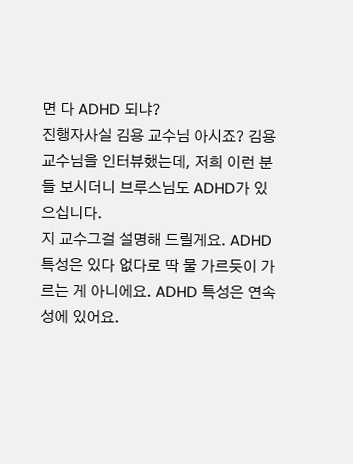면 다 ADHD 되냐?
진행자사실 김용 교수님 아시죠? 김용 교수님을 인터뷰했는데, 저희 이런 분들 보시더니 브루스님도 ADHD가 있으십니다.
지 교수그걸 설명해 드릴게요. ADHD 특성은 있다 없다로 딱 물 가르듯이 가르는 게 아니에요. ADHD 특성은 연속성에 있어요.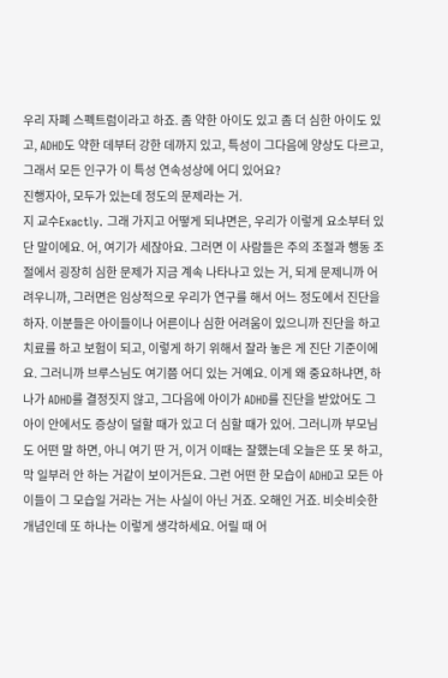우리 자폐 스펙트럼이라고 하죠. 좀 약한 아이도 있고 좀 더 심한 아이도 있고, ADHD도 약한 데부터 강한 데까지 있고, 특성이 그다음에 양상도 다르고, 그래서 모든 인구가 이 특성 연속성상에 어디 있어요?
진행자아, 모두가 있는데 정도의 문제라는 거.
지 교수Exactly. 그래 가지고 어떻게 되냐면은, 우리가 이렇게 요소부터 있단 말이에요. 어, 여기가 세잖아요. 그러면 이 사람들은 주의 조절과 행동 조절에서 굉장히 심한 문제가 지금 계속 나타나고 있는 거, 되게 문제니까 어려우니까, 그러면은 임상적으로 우리가 연구를 해서 어느 정도에서 진단을 하자. 이분들은 아이들이나 어른이나 심한 어려움이 있으니까 진단을 하고 치료를 하고 보험이 되고, 이렇게 하기 위해서 잘라 놓은 게 진단 기준이에요. 그러니까 브루스님도 여기쯤 어디 있는 거예요. 이게 왜 중요하냐면, 하나가 ADHD를 결정짓지 않고, 그다음에 아이가 ADHD를 진단을 받았어도 그 아이 안에서도 증상이 덜할 때가 있고 더 심할 때가 있어. 그러니까 부모님도 어떤 말 하면, 아니 여기 딴 거, 이거 이때는 잘했는데 오늘은 또 못 하고, 막 일부러 안 하는 거같이 보이거든요. 그런 어떤 한 모습이 ADHD고 모든 아이들이 그 모습일 거라는 거는 사실이 아닌 거죠. 오해인 거죠. 비슷비슷한 개념인데 또 하나는 이렇게 생각하세요. 어릴 때 어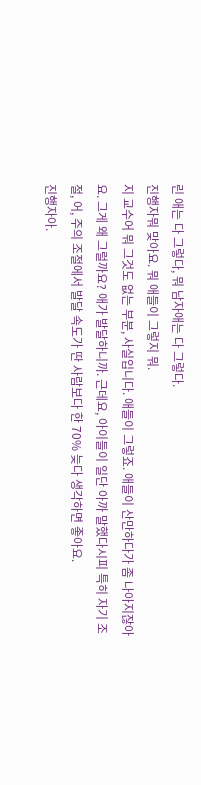린 애는 다 그렇다, 뭐 남자애는 다 그렇다.
진행자뭐 맞아요. 뭐 애들이 그렇지 뭐.
지 교수어 뭐 그것도 없는 부분, 사실입니다. 애들이 그렇죠. 애들이 산만하다가 좀 나아지잖아요. 그게 왜 그럴까요? 애가 발달하니까. 근데요, 아이들이 일단 아까 말했다시피 특히 자기 조절, 어, 주의 조절에서 발달 속도가 딴 사람보다 한 70% 늦다 생각하면 좋아요.
진행자아.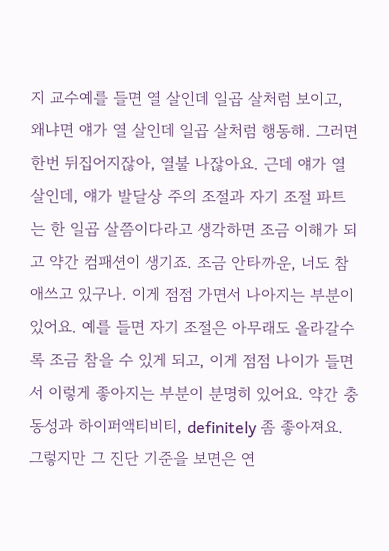지 교수예를 들면 열 살인데 일곱 살처럼 보이고, 왜냐면 얘가 열 살인데 일곱 살처럼 행동해. 그러면 한번 뒤집어지잖아, 열불 나잖아요. 근데 얘가 열 살인데, 얘가 발달상 주의 조절과 자기 조절 파트는 한 일곱 살쯤이다라고 생각하면 조금 이해가 되고 약간 컴패션이 생기죠. 조금 안타까운, 너도 참 애쓰고 있구나. 이게 점점 가면서 나아지는 부분이 있어요. 예를 들면 자기 조절은 아무래도 올라갈수록 조금 참을 수 있게 되고, 이게 점점 나이가 들면서 이렇게 좋아지는 부분이 분명히 있어요. 약간 충동성과 하이퍼액티비티, definitely 좀 좋아져요. 그렇지만 그 진단 기준을 보면은 연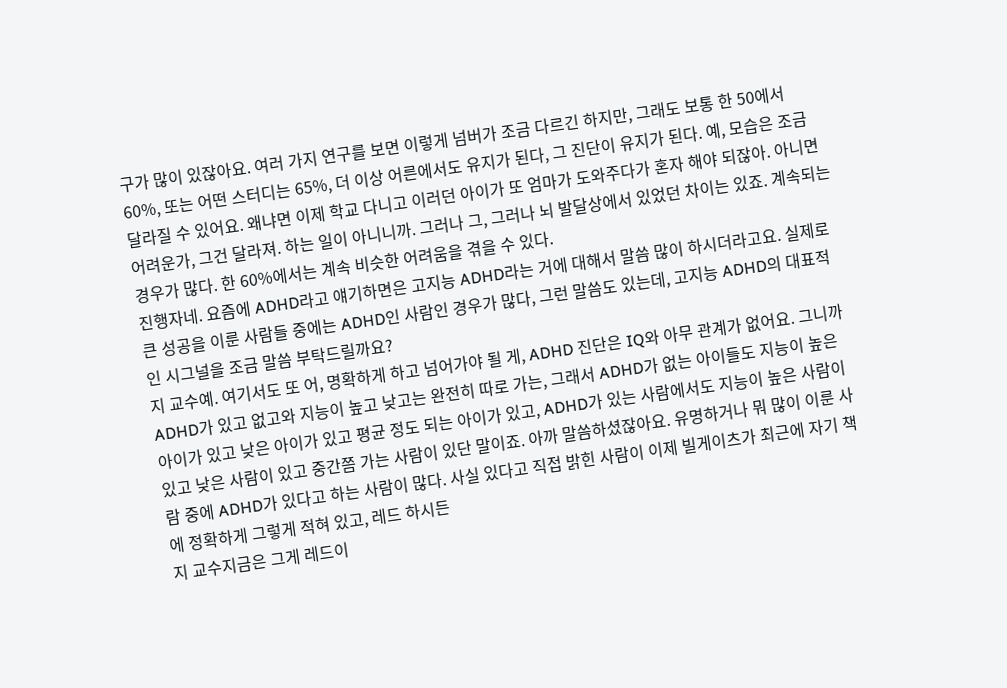구가 많이 있잖아요. 여러 가지 연구를 보면 이렇게 넘버가 조금 다르긴 하지만, 그래도 보통 한 50에서 60%, 또는 어떤 스터디는 65%, 더 이상 어른에서도 유지가 된다, 그 진단이 유지가 된다. 예, 모습은 조금 달라질 수 있어요. 왜냐면 이제 학교 다니고 이러던 아이가 또 엄마가 도와주다가 혼자 해야 되잖아. 아니면 어려운가, 그건 달라져. 하는 일이 아니니까. 그러나 그, 그러나 뇌 발달상에서 있었던 차이는 있죠. 계속되는 경우가 많다. 한 60%에서는 계속 비슷한 어려움을 겪을 수 있다.
진행자네. 요즘에 ADHD라고 얘기하면은 고지능 ADHD라는 거에 대해서 말씀 많이 하시더라고요. 실제로 큰 성공을 이룬 사람들 중에는 ADHD인 사람인 경우가 많다, 그런 말씀도 있는데, 고지능 ADHD의 대표적인 시그널을 조금 말씀 부탁드릴까요?
지 교수예. 여기서도 또 어, 명확하게 하고 넘어가야 될 게, ADHD 진단은 IQ와 아무 관계가 없어요. 그니까 ADHD가 있고 없고와 지능이 높고 낮고는 완전히 따로 가는, 그래서 ADHD가 없는 아이들도 지능이 높은 아이가 있고 낮은 아이가 있고 평균 정도 되는 아이가 있고, ADHD가 있는 사람에서도 지능이 높은 사람이 있고 낮은 사람이 있고 중간쯤 가는 사람이 있단 말이죠. 아까 말씀하셨잖아요. 유명하거나 뭐 많이 이룬 사람 중에 ADHD가 있다고 하는 사람이 많다. 사실 있다고 직접 밝힌 사람이 이제 빌게이츠가 최근에 자기 책에 정확하게 그렇게 적혀 있고, 레드 하시든
지 교수지금은 그게 레드이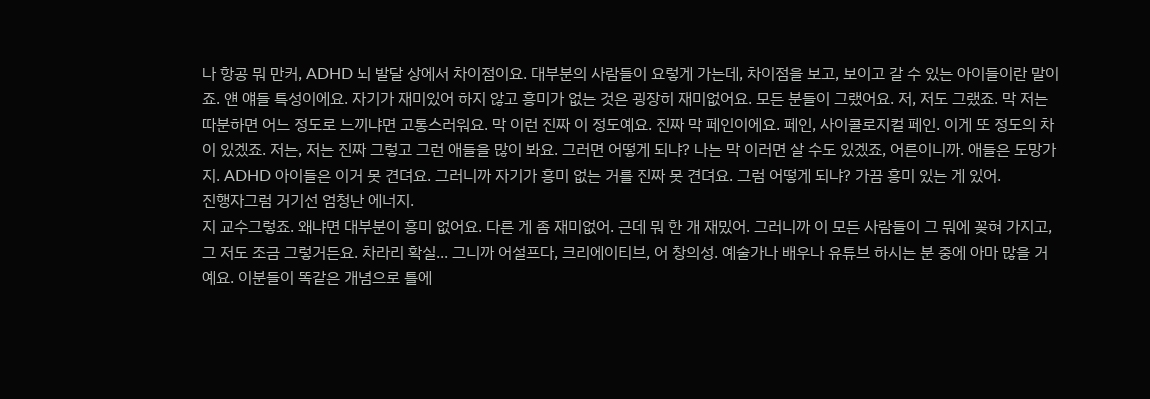나 항공 뭐 만커, ADHD 뇌 발달 상에서 차이점이요. 대부분의 사람들이 요렇게 가는데, 차이점을 보고, 보이고 갈 수 있는 아이들이란 말이죠. 얜 얘들 특성이에요. 자기가 재미있어 하지 않고 흥미가 없는 것은 굉장히 재미없어요. 모든 분들이 그랬어요. 저, 저도 그랬죠. 막 저는 따분하면 어느 정도로 느끼냐면 고통스러워요. 막 이런 진짜 이 정도예요. 진짜 막 페인이에요. 페인, 사이콜로지컬 페인. 이게 또 정도의 차이 있겠죠. 저는, 저는 진짜 그렇고 그런 애들을 많이 봐요. 그러면 어떻게 되냐? 나는 막 이러면 살 수도 있겠죠, 어른이니까. 애들은 도망가지. ADHD 아이들은 이거 못 견뎌요. 그러니까 자기가 흥미 없는 거를 진짜 못 견뎌요. 그럼 어떻게 되냐? 가끔 흥미 있는 게 있어.
진행자그럼 거기선 엄청난 에너지.
지 교수그렇죠. 왜냐면 대부분이 흥미 없어요. 다른 게 좀 재미없어. 근데 뭐 한 개 재밌어. 그러니까 이 모든 사람들이 그 뭐에 꽂혀 가지고, 그 저도 조금 그렇거든요. 차라리 확실... 그니까 어설프다, 크리에이티브, 어 창의성. 예술가나 배우나 유튜브 하시는 분 중에 아마 많을 거예요. 이분들이 똑같은 개념으로 틀에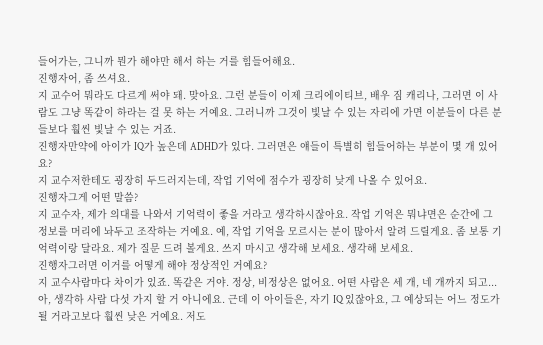들어가는, 그니까 뭔가 해야만 해서 하는 거를 힘들어해요.
진행자어, 좀 쓰셔요.
지 교수어 뭐라도 다르게 써야 돼. 맞아요. 그런 분들이 이제 크리에이티브, 배우 짐 캐리나, 그러면 이 사람도 그냥 똑같이 하라는 걸 못 하는 거예요. 그러니까 그것이 빛날 수 있는 자리에 가면 이분들이 다른 분들보다 훨씬 빛날 수 있는 거죠.
진행자만약에 아이가 IQ가 높은데 ADHD가 있다. 그러면은 얘들이 특별히 힘들어하는 부분이 몇 개 있어요?
지 교수저한테도 굉장히 두드러지는데, 작업 기억에 점수가 굉장히 낮게 나올 수 있어요.
진행자그게 어떤 말씀?
지 교수자, 제가 의대를 나와서 기억력이 좋을 거라고 생각하시잖아요. 작업 기억은 뭐냐면은 순간에 그 정보를 머리에 놔두고 조작하는 거예요. 예, 작업 기억을 모르시는 분이 많아서 알려 드릴게요. 좀 보통 기억력이랑 달라요. 제가 질문 드려 볼게요. 쓰지 마시고 생각해 보세요. 생각해 보세요.
진행자그러면 이거를 어떻게 해야 정상적인 거예요?
지 교수사람마다 차이가 있죠. 똑같은 거야. 정상, 비정상은 없어요. 어떤 사람은 세 개, 네 개까지 되고... 아, 생각하 사람 다섯 가지 할 거 아니에요. 근데 이 아이들은, 자기 IQ 있잖아요, 그 예상되는 어느 정도가 될 거라고보다 훨씬 낮은 거예요. 저도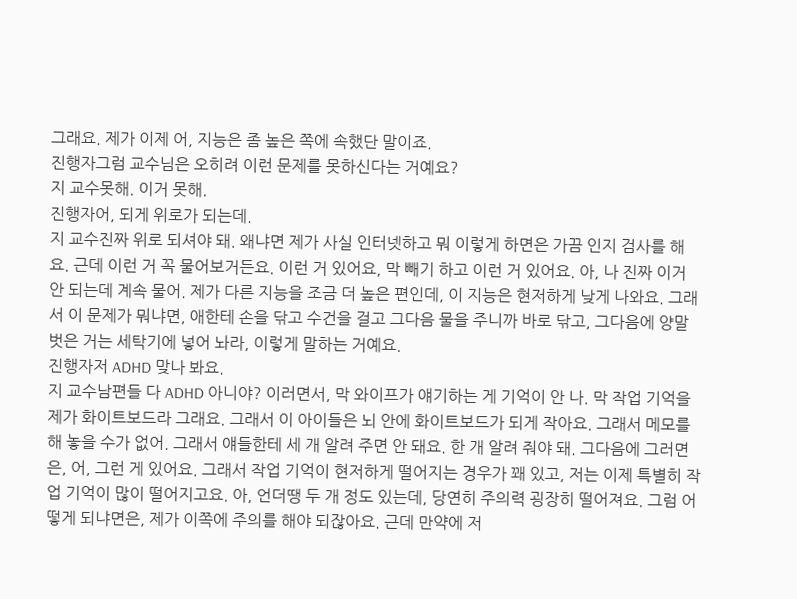그래요. 제가 이제 어, 지능은 좀 높은 쪽에 속했단 말이죠.
진행자그럼 교수님은 오히려 이런 문제를 못하신다는 거예요?
지 교수못해. 이거 못해.
진행자어, 되게 위로가 되는데.
지 교수진짜 위로 되셔야 돼. 왜냐면 제가 사실 인터넷하고 뭐 이렇게 하면은 가끔 인지 검사를 해요. 근데 이런 거 꼭 물어보거든요. 이런 거 있어요, 막 빼기 하고 이런 거 있어요. 아, 나 진짜 이거 안 되는데 계속 물어. 제가 다른 지능을 조금 더 높은 편인데, 이 지능은 현저하게 낮게 나와요. 그래서 이 문제가 뭐냐면, 애한테 손을 닦고 수건을 걸고 그다음 물을 주니까 바로 닦고, 그다음에 양말 벗은 거는 세탁기에 넣어 놔라, 이렇게 말하는 거예요.
진행자저 ADHD 맞나 봐요.
지 교수남편들 다 ADHD 아니야? 이러면서, 막 와이프가 얘기하는 게 기억이 안 나. 막 작업 기억을 제가 화이트보드라 그래요. 그래서 이 아이들은 뇌 안에 화이트보드가 되게 작아요. 그래서 메모를 해 놓을 수가 없어. 그래서 얘들한테 세 개 알려 주면 안 돼요. 한 개 알려 줘야 돼. 그다음에 그러면은, 어, 그런 게 있어요. 그래서 작업 기억이 현저하게 떨어지는 경우가 꽤 있고, 저는 이제 특별히 작업 기억이 많이 떨어지고요. 아, 언더땡 두 개 정도 있는데, 당연히 주의력 굉장히 떨어져요. 그럼 어떻게 되냐면은, 제가 이쪽에 주의를 해야 되잖아요. 근데 만약에 저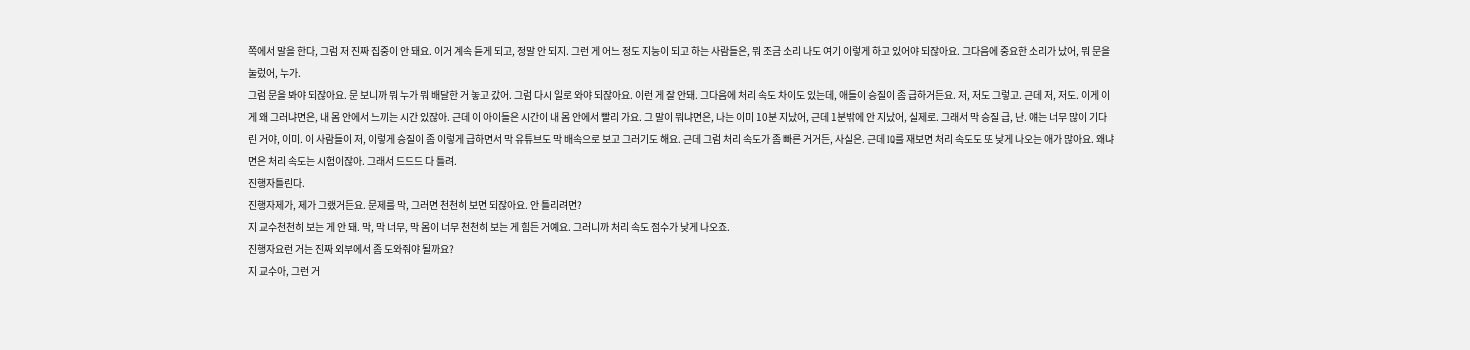쪽에서 말을 한다, 그럼 저 진짜 집중이 안 돼요. 이거 계속 듣게 되고, 정말 안 되지. 그런 게 어느 정도 지능이 되고 하는 사람들은, 뭐 조금 소리 나도 여기 이렇게 하고 있어야 되잖아요. 그다음에 중요한 소리가 났어, 뭐 문을 눌렀어, 누가.
그럼 문을 봐야 되잖아요. 문 보니까 뭐 누가 뭐 배달한 거 놓고 갔어. 그럼 다시 일로 와야 되잖아요. 이런 게 잘 안돼. 그다음에 처리 속도 차이도 있는데, 애들이 승질이 좀 급하거든요. 저, 저도 그렇고. 근데 저, 저도. 이게 이게 왜 그러냐면은, 내 몸 안에서 느끼는 시간 있잖아. 근데 이 아이들은 시간이 내 몸 안에서 빨리 가요. 그 말이 뭐냐면은, 나는 이미 10분 지났어, 근데 1분밖에 안 지났어, 실제로. 그래서 막 승질 급, 난. 얘는 너무 많이 기다린 거야, 이미. 이 사람들이 저, 이렇게 승질이 좀 이렇게 급하면서 막 유튜브도 막 배속으로 보고 그러기도 해요. 근데 그럼 처리 속도가 좀 빠른 거거든, 사실은. 근데 IQ를 재보면 처리 속도도 또 낮게 나오는 애가 많아요. 왜냐면은 처리 속도는 시험이잖아. 그래서 드드드 다 틀려.
진행자틀린다.
진행자제가, 제가 그랬거든요. 문제를 막, 그러면 천천히 보면 되잖아요. 안 틀리려면?
지 교수천천히 보는 게 안 돼. 막, 막 너무, 막 몸이 너무 천천히 보는 게 힘든 거예요. 그러니까 처리 속도 점수가 낮게 나오죠.
진행자요런 거는 진짜 외부에서 좀 도와줘야 될까요?
지 교수아, 그런 거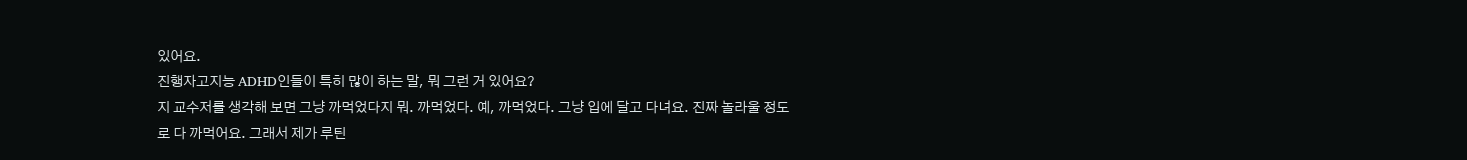있어요.
진행자고지능 ADHD인들이 특히 많이 하는 말, 뭐 그런 거 있어요?
지 교수저를 생각해 보면 그냥 까먹었다지 뭐. 까먹었다. 예, 까먹었다. 그냥 입에 달고 다녀요. 진짜 놀라울 정도로 다 까먹어요. 그래서 제가 루틴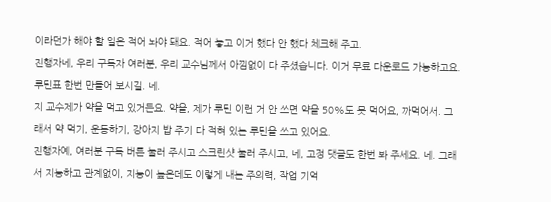이라던가 해야 할 일은 적어 놔야 돼요. 적어 놓고 이거 했다 안 했다 체크해 주고.
진행자네, 우리 구독자 여러분, 우리 교수님께서 아낌없이 다 주셨습니다. 이거 무료 다운로드 가능하고요. 루틴표 한번 만들어 보시길. 네.
지 교수제가 약을 먹고 있거든요. 약을, 제가 루틴 이런 거 안 쓰면 약을 50%도 못 먹어요, 까먹어서. 그래서 약 먹기, 운동하기, 강아지 밥 주기 다 적혀 있는 루틴을 쓰고 있어요.
진행자예, 여러분 구독 버튼 눌러 주시고 스크린샷 눌러 주시고, 네, 고정 댓글도 한번 봐 주세요. 네. 그래서 지능하고 관계없이, 지능이 높은데도 이렇게 내는 주의력, 작업 기억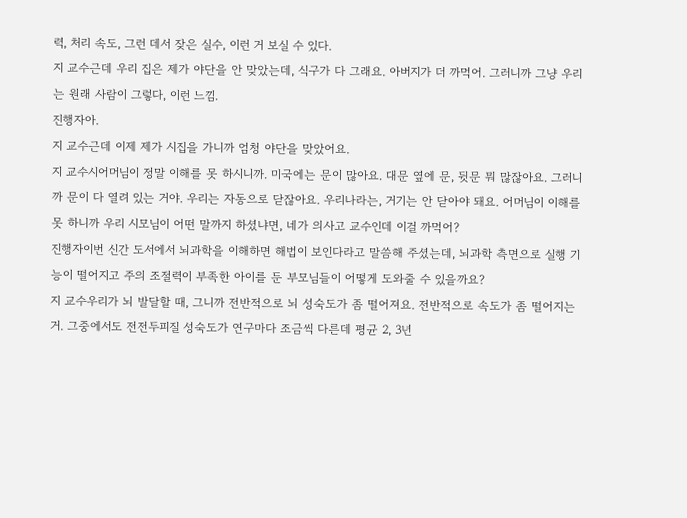력, 처리 속도, 그런 데서 잦은 실수, 이런 거 보실 수 있다.
지 교수근데 우리 집은 제가 야단을 안 맞았는데, 식구가 다 그래요. 아버지가 더 까먹어. 그러니까 그냥 우리는 원래 사람이 그렇다, 이런 느낌.
진행자아.
지 교수근데 이제 제가 시집을 가니까 엄청 야단을 맞았어요.
지 교수시어머님이 정말 이해를 못 하시니까. 미국에는 문이 많아요. 대문 옆에 문, 뒷문 뭐 많잖아요. 그러니까 문이 다 열려 있는 거야. 우리는 자동으로 닫잖아요. 우리나라는, 거기는 안 닫아야 돼요. 어머님이 이해를 못 하니까 우리 시모님이 어떤 말까지 하셨냐면, 네가 의사고 교수인데 이걸 까먹어?
진행자이번 신간 도서에서 뇌과학을 이해하면 해법이 보인다라고 말씀해 주셨는데, 뇌과학 측면으로 실행 기능이 떨어지고 주의 조절력이 부족한 아이를 둔 부모님들이 어떻게 도와줄 수 있을까요?
지 교수우리가 뇌 발달할 때, 그니까 전반적으로 뇌 성숙도가 좀 떨어져요. 전반적으로 속도가 좀 떨어지는 거. 그중에서도 전전두피질 성숙도가 연구마다 조금씩 다른데 평균 2, 3년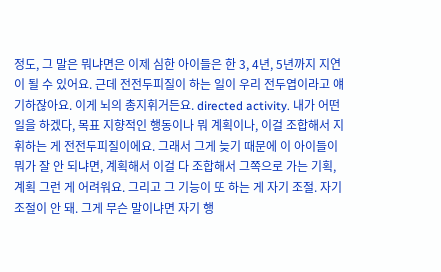정도, 그 말은 뭐냐면은 이제 심한 아이들은 한 3, 4년, 5년까지 지연이 될 수 있어요. 근데 전전두피질이 하는 일이 우리 전두엽이라고 얘기하잖아요. 이게 뇌의 총지휘거든요. directed activity. 내가 어떤 일을 하겠다, 목표 지향적인 행동이나 뭐 계획이나, 이걸 조합해서 지휘하는 게 전전두피질이에요. 그래서 그게 늦기 때문에 이 아이들이 뭐가 잘 안 되냐면, 계획해서 이걸 다 조합해서 그쪽으로 가는 기획, 계획 그런 게 어려워요. 그리고 그 기능이 또 하는 게 자기 조절. 자기 조절이 안 돼. 그게 무슨 말이냐면 자기 행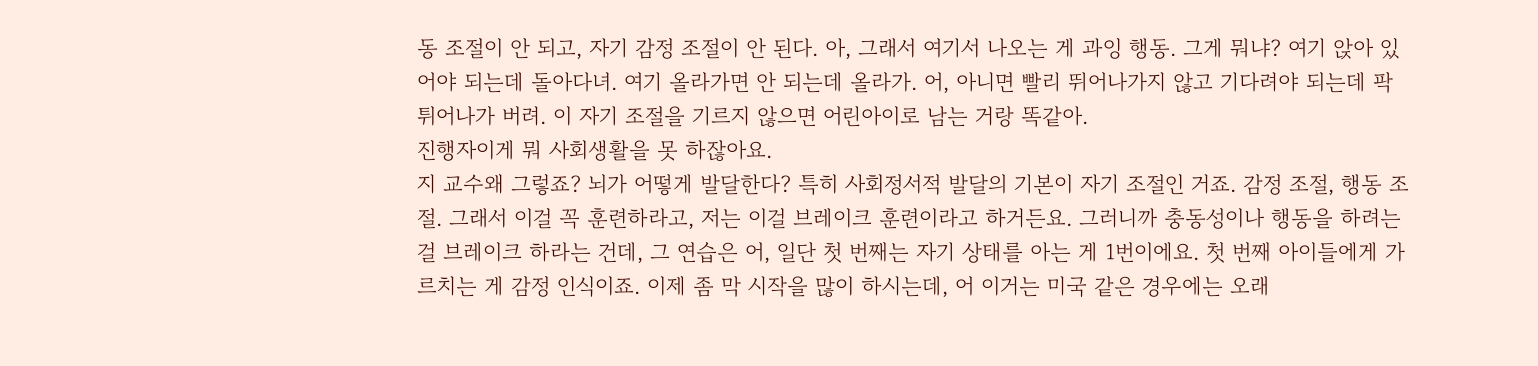동 조절이 안 되고, 자기 감정 조절이 안 된다. 아, 그래서 여기서 나오는 게 과잉 행동. 그게 뭐냐? 여기 앉아 있어야 되는데 돌아다녀. 여기 올라가면 안 되는데 올라가. 어, 아니면 빨리 뛰어나가지 않고 기다려야 되는데 팍 튀어나가 버려. 이 자기 조절을 기르지 않으면 어린아이로 남는 거랑 똑같아.
진행자이게 뭐 사회생활을 못 하잖아요.
지 교수왜 그렇죠? 뇌가 어떻게 발달한다? 특히 사회정서적 발달의 기본이 자기 조절인 거죠. 감정 조절, 행동 조절. 그래서 이걸 꼭 훈련하라고, 저는 이걸 브레이크 훈련이라고 하거든요. 그러니까 충동성이나 행동을 하려는 걸 브레이크 하라는 건데, 그 연습은 어, 일단 첫 번째는 자기 상태를 아는 게 1번이에요. 첫 번째 아이들에게 가르치는 게 감정 인식이죠. 이제 좀 막 시작을 많이 하시는데, 어 이거는 미국 같은 경우에는 오래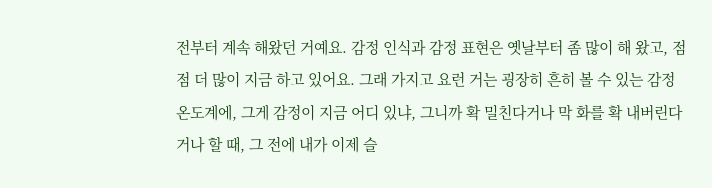전부터 계속 해왔던 거예요. 감정 인식과 감정 표현은 옛날부터 좀 많이 해 왔고, 점점 더 많이 지금 하고 있어요. 그래 가지고 요런 거는 굉장히 흔히 볼 수 있는 감정 온도계에, 그게 감정이 지금 어디 있냐, 그니까 확 밀친다거나 막 화를 확 내버린다거나 할 때, 그 전에 내가 이제 슬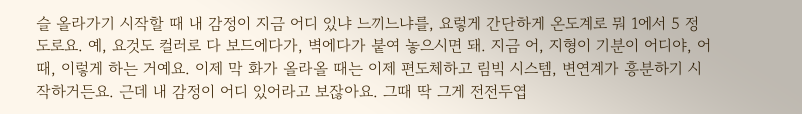슬 올라가기 시작할 때 내 감정이 지금 어디 있냐 느끼느냐를, 요렇게 간단하게 온도계로 뭐 1에서 5 정도로요. 예, 요것도 컬러로 다 보드에다가, 벽에다가 붙여 놓으시면 돼. 지금 어, 지형이 기분이 어디야, 어때, 이렇게 하는 거예요. 이제 막 화가 올라올 때는 이제 편도체하고 림빅 시스템, 변연계가 흥분하기 시작하거든요. 근데 내 감정이 어디 있어라고 보잖아요. 그때 딱 그게 전전두엽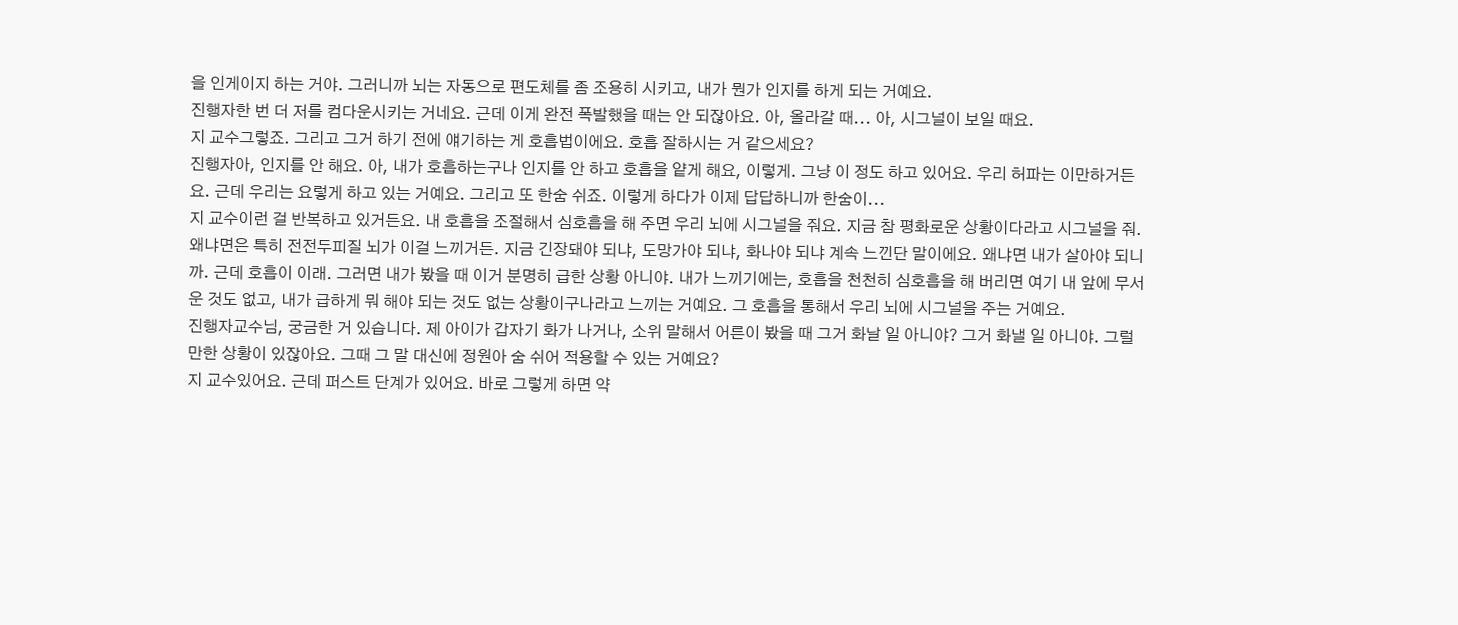을 인게이지 하는 거야. 그러니까 뇌는 자동으로 편도체를 좀 조용히 시키고, 내가 뭔가 인지를 하게 되는 거예요.
진행자한 번 더 저를 컴다운시키는 거네요. 근데 이게 완전 폭발했을 때는 안 되잖아요. 아, 올라갈 때... 아, 시그널이 보일 때요.
지 교수그렇죠. 그리고 그거 하기 전에 얘기하는 게 호흡법이에요. 호흡 잘하시는 거 같으세요?
진행자아, 인지를 안 해요. 아, 내가 호흡하는구나 인지를 안 하고 호흡을 얕게 해요, 이렇게. 그냥 이 정도 하고 있어요. 우리 허파는 이만하거든요. 근데 우리는 요렇게 하고 있는 거예요. 그리고 또 한숨 쉬죠. 이렇게 하다가 이제 답답하니까 한숨이...
지 교수이런 걸 반복하고 있거든요. 내 호흡을 조절해서 심호흡을 해 주면 우리 뇌에 시그널을 줘요. 지금 참 평화로운 상황이다라고 시그널을 줘. 왜냐면은 특히 전전두피질 뇌가 이걸 느끼거든. 지금 긴장돼야 되냐, 도망가야 되냐, 화나야 되냐 계속 느낀단 말이에요. 왜냐면 내가 살아야 되니까. 근데 호흡이 이래. 그러면 내가 봤을 때 이거 분명히 급한 상황 아니야. 내가 느끼기에는, 호흡을 천천히 심호흡을 해 버리면 여기 내 앞에 무서운 것도 없고, 내가 급하게 뭐 해야 되는 것도 없는 상황이구나라고 느끼는 거예요. 그 호흡을 통해서 우리 뇌에 시그널을 주는 거예요.
진행자교수님, 궁금한 거 있습니다. 제 아이가 갑자기 화가 나거나, 소위 말해서 어른이 봤을 때 그거 화날 일 아니야? 그거 화낼 일 아니야. 그럴 만한 상황이 있잖아요. 그때 그 말 대신에 정원아 숨 쉬어 적용할 수 있는 거예요?
지 교수있어요. 근데 퍼스트 단계가 있어요. 바로 그렇게 하면 약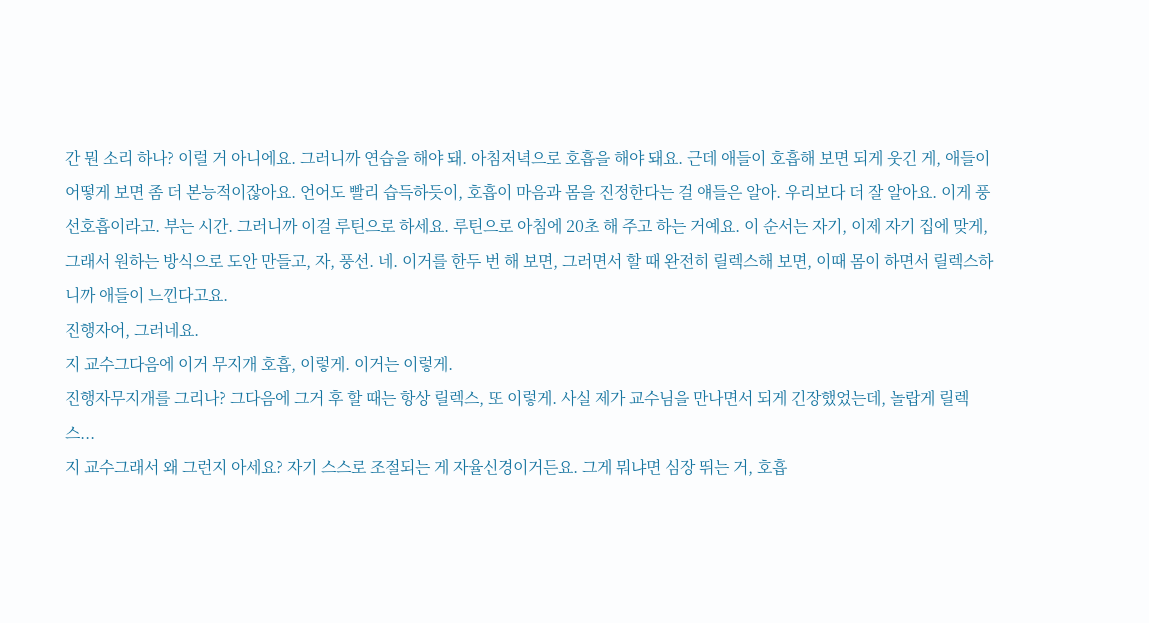간 뭔 소리 하나? 이럴 거 아니에요. 그러니까 연습을 해야 돼. 아침저녁으로 호흡을 해야 돼요. 근데 애들이 호흡해 보면 되게 웃긴 게, 애들이 어떻게 보면 좀 더 본능적이잖아요. 언어도 빨리 습득하듯이, 호흡이 마음과 몸을 진정한다는 걸 얘들은 알아. 우리보다 더 잘 알아요. 이게 풍선호흡이라고. 부는 시간. 그러니까 이걸 루틴으로 하세요. 루틴으로 아침에 20초 해 주고 하는 거예요. 이 순서는 자기, 이제 자기 집에 맞게, 그래서 원하는 방식으로 도안 만들고, 자, 풍선. 네. 이거를 한두 번 해 보면, 그러면서 할 때 완전히 릴렉스해 보면, 이때 몸이 하면서 릴렉스하니까 애들이 느낀다고요.
진행자어, 그러네요.
지 교수그다음에 이거 무지개 호흡, 이렇게. 이거는 이렇게.
진행자무지개를 그리나? 그다음에 그거 후 할 때는 항상 릴렉스, 또 이렇게. 사실 제가 교수님을 만나면서 되게 긴장했었는데, 놀랍게 릴렉스...
지 교수그래서 왜 그런지 아세요? 자기 스스로 조절되는 게 자율신경이거든요. 그게 뭐냐면 심장 뛰는 거, 호흡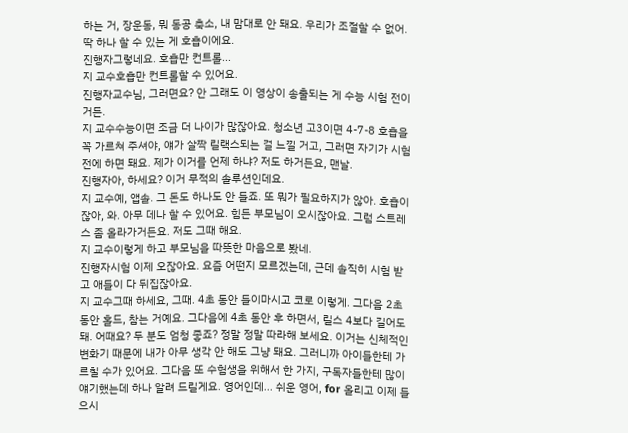하는 거, 장운동, 뭐 동공 축소, 내 맘대로 안 돼요. 우리가 조절할 수 없어. 딱 하나 할 수 있는 게 호흡이에요.
진행자그렇네요. 호흡만 컨트롤...
지 교수호흡만 컨트롤할 수 있어요.
진행자교수님, 그러면요? 안 그래도 이 영상이 송출되는 게 수능 시험 전이거든.
지 교수수능이면 조금 더 나이가 많잖아요. 청소년 고3이면 4-7-8 호흡을 꼭 가르쳐 주셔야, 얘가 살짝 릴랙스되는 걸 느낄 거고, 그러면 자기가 시험 전에 하면 돼요. 제가 이거를 언제 하냐? 저도 하거든요, 맨날.
진행자아, 하세요? 이거 무적의 솔루션인데요.
지 교수예, 앱솔. 그 돈도 하나도 안 들죠. 또 뭐가 필요하지가 않아. 호흡이잖아, 와. 아무 데나 할 수 있어요. 힘든 부모님이 오시잖아요. 그럼 스트레스 좀 올라가거든요. 저도 그때 해요.
지 교수이렇게 하고 부모님을 따뜻한 마음으로 봤네.
진행자시험 이제 오잖아요. 요즘 어떤지 모르겠는데, 근데 솔직히 시험 받고 애들이 다 뒤집잖아요.
지 교수그때 하세요, 그때. 4초 동안 들이마시고 코로 이렇게. 그다음 2초 동안 홀드, 참는 거예요. 그다음에 4초 동안 후 하면서, 릴스 4보다 길어도 돼. 어때요? 두 분도 엄청 좋죠? 정말 정말 따라해 보세요. 이거는 신체적인 변화기 때문에 내가 아무 생각 안 해도 그냥 돼요. 그러니까 아이들한테 가르칠 수가 있어요. 그다음 또 수험생을 위해서 한 가지, 구독자들한테 많이 얘기했는데 하나 알려 드릴게요. 영어인데... 쉬운 영어, for 올리고 이제 들으시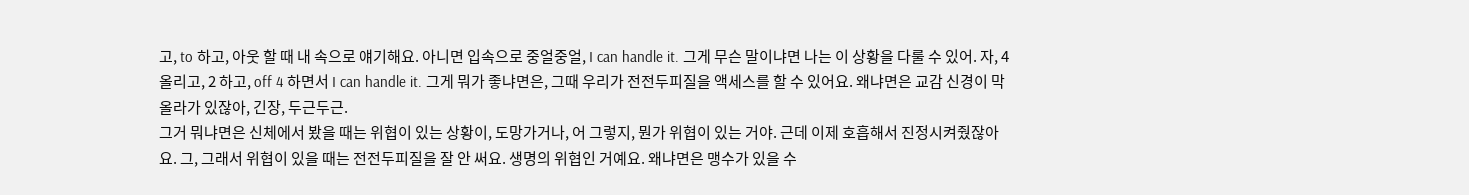고, to 하고, 아웃 할 때 내 속으로 얘기해요. 아니면 입속으로 중얼중얼, I can handle it. 그게 무슨 말이냐면 나는 이 상황을 다룰 수 있어. 자, 4 올리고, 2 하고, off 4 하면서 I can handle it. 그게 뭐가 좋냐면은, 그때 우리가 전전두피질을 액세스를 할 수 있어요. 왜냐면은 교감 신경이 막 올라가 있잖아, 긴장, 두근두근.
그거 뭐냐면은 신체에서 봤을 때는 위협이 있는 상황이, 도망가거나, 어 그렇지, 뭔가 위협이 있는 거야. 근데 이제 호흡해서 진정시켜줬잖아요. 그, 그래서 위협이 있을 때는 전전두피질을 잘 안 써요. 생명의 위협인 거예요. 왜냐면은 맹수가 있을 수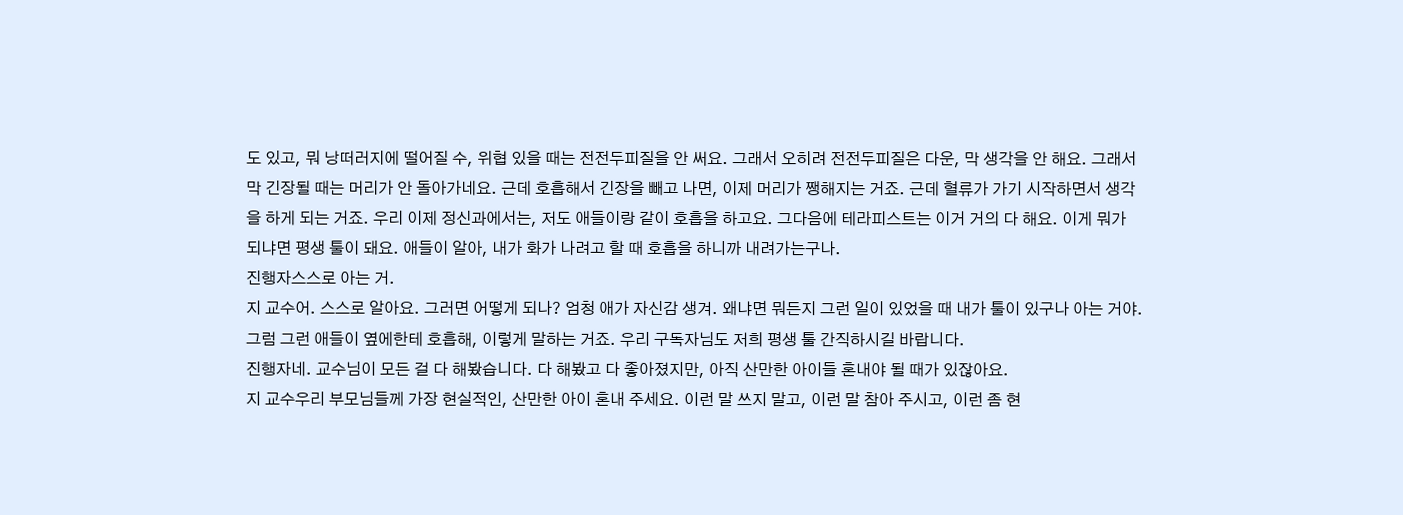도 있고, 뭐 낭떠러지에 떨어질 수, 위협 있을 때는 전전두피질을 안 써요. 그래서 오히려 전전두피질은 다운, 막 생각을 안 해요. 그래서 막 긴장될 때는 머리가 안 돌아가네요. 근데 호흡해서 긴장을 빼고 나면, 이제 머리가 쨍해지는 거죠. 근데 혈류가 가기 시작하면서 생각을 하게 되는 거죠. 우리 이제 정신과에서는, 저도 애들이랑 같이 호흡을 하고요. 그다음에 테라피스트는 이거 거의 다 해요. 이게 뭐가 되냐면 평생 툴이 돼요. 애들이 알아, 내가 화가 나려고 할 때 호흡을 하니까 내려가는구나.
진행자스스로 아는 거.
지 교수어. 스스로 알아요. 그러면 어떻게 되나? 엄청 애가 자신감 생겨. 왜냐면 뭐든지 그런 일이 있었을 때 내가 툴이 있구나 아는 거야. 그럼 그런 애들이 옆에한테 호흡해, 이렇게 말하는 거죠. 우리 구독자님도 저희 평생 툴 간직하시길 바랍니다.
진행자네. 교수님이 모든 걸 다 해봤습니다. 다 해봤고 다 좋아졌지만, 아직 산만한 아이들 혼내야 될 때가 있잖아요.
지 교수우리 부모님들께 가장 현실적인, 산만한 아이 혼내 주세요. 이런 말 쓰지 말고, 이런 말 참아 주시고, 이런 좀 현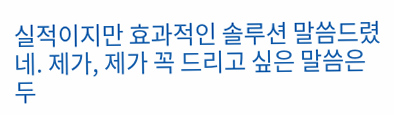실적이지만 효과적인 솔루션 말씀드렸네. 제가, 제가 꼭 드리고 싶은 말씀은 두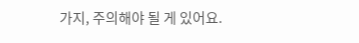가지, 주의해야 될 게 있어요.